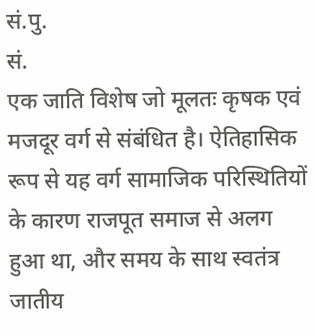सं.पु.
सं.
एक जाति विशेष जो मूलतः कृषक एवं मजदूर वर्ग से संबंधित है। ऐतिहासिक रूप से यह वर्ग सामाजिक परिस्थितियों के कारण राजपूत समाज से अलग हुआ था, और समय के साथ स्वतंत्र जातीय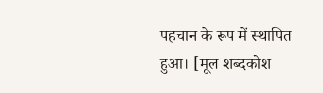पहचान के रूप में स्थापित हुआ। [मूल शब्दकोश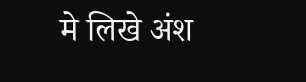मे लिखे अंश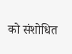को संशोधित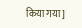किया गया]